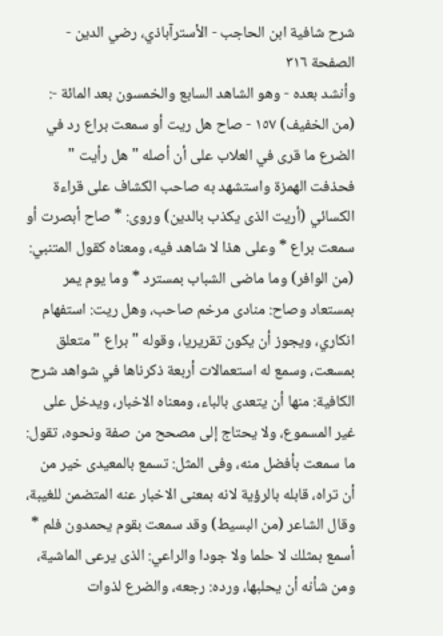شرح شافية ابن الحاجب - الأسترآباذي، رضي الدين - الصفحة ٣١٦
وأنشد بعده - وهو الشاهد السابع والخمسون بعد المائة -: (من الخفيف) ١٥٧ - صاح هل ريت أو سمعت براع رد في الضرع ما قرى في العلاب على أن أصله " هل رأيت " فحذفت الهمزة واستشهد به صاحب الكشاف على قراءة الكسائي (أريت الذى يكذب بالدين) وروى: * صاح أبصرت أو سمعت براع * وعلى هذا لا شاهد فيه، ومعناه كقول المتنبي: (من الوافر) وما ماضى الشباب بمسترد * وما يوم يمر بمستعاد وصاح: منادى مرخم صاحب، وهل ريت: استفهام انكاري، ويجوز أن يكون تقريريا، وقوله " براع " متعلق بمسعت، وسمع له استعمالات أربعة ذكرناها في شواهد شرح الكافية: منها أن يتعدى بالباء، ومعناه الاخبار، ويدخل على غير المسموع، ولا يحتاج إلى مصحح من صفة ونحوه، تقول: ما سمعت بأفضل منه، وفى المثل: تسمع بالمعيدى خير من أن تراه، قابله بالرؤية لانه بمعنى الاخبار عنه المتضمن للغيبة، وقال الشاعر (من البسيط) وقد سمعت بقوم يحمدون فلم * أسمع بمثلك لا حلما ولا جودا والراعي: الذى يرعى الماشية، ومن شأنه أن يحلبها، ورده: رجعه، والضرع لذوات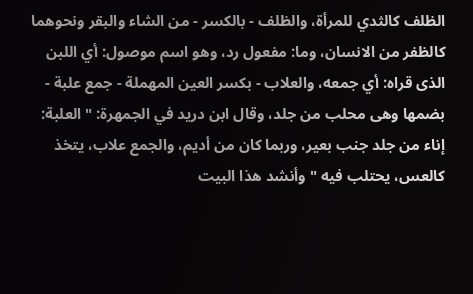الظلف كالثدي للمرأة، والظلف - بالكسر - من الشاء والبقر ونحوهما كالظفر من الانسان، وما: مفعول رد، وهو اسم موصول: أي اللبن الذى قراه: أي جمعه، والعلاب - بكسر العين المهملة - جمع علبة - بضمها وهى محلب من جلد، وقال ابن دريد في الجمهرة: " العلبة: إناء من جلد جنب بعير، وربما كان من أديم، والجمع علاب، يتخذ كالعس، يحتلب فيه " وأنشد هذا البيت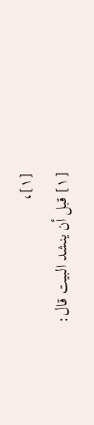[١]،
[١] قبل أن ينشد البيت قال: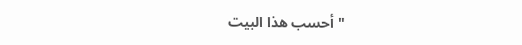" أحسب هذا البيت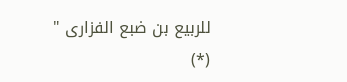للربيع بن ضبع الفزارى " (*)